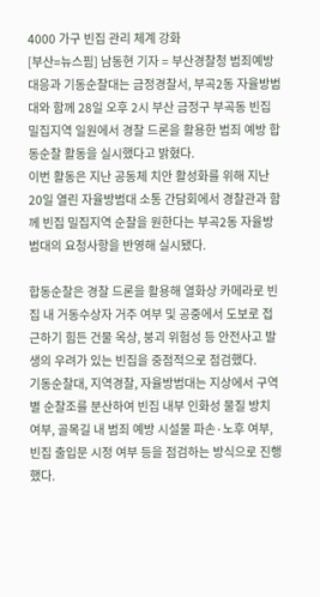4000 가구 빈집 관리 체계 강화
[부산=뉴스핌] 남동현 기자 = 부산경찰청 범죄예방대응과 기동순찰대는 금정경찰서, 부곡2동 자율방범대와 함께 28일 오후 2시 부산 금정구 부곡동 빈집 밀집지역 일원에서 경찰 드론을 활용한 범죄 예방 합동순찰 활동을 실시했다고 밝혔다.
이번 활동은 지난 공동체 치안 활성화를 위해 지난 20일 열린 자율방범대 소통 간담회에서 경찰관과 함께 빈집 밀집지역 순찰을 원한다는 부곡2동 자율방범대의 요청사항을 반영해 실시됐다.

합동순찰은 경찰 드론을 활용해 열화상 카메라로 빈집 내 거동수상자 거주 여부 및 공중에서 도보로 접근하기 힘든 건물 옥상, 붕괴 위험성 등 안전사고 발생의 우려가 있는 빈집을 중점적으로 점검했다.
기동순찰대, 지역경찰, 자율방범대는 지상에서 구역별 순찰조를 분산하여 빈집 내부 인화성 물질 방치 여부, 골목길 내 범죄 예방 시설물 파손·노후 여부, 빈집 출입문 시정 여부 등을 점검하는 방식으로 진행했다.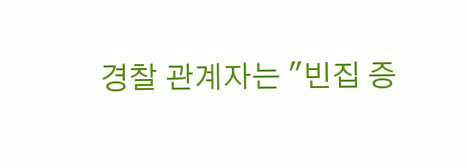경찰 관계자는 "빈집 증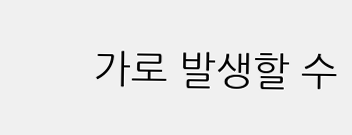가로 발생할 수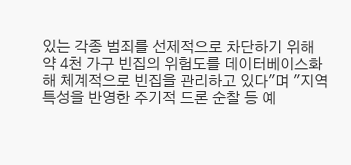있는 각종 범죄를 선제적으로 차단하기 위해 약 4천 가구 빈집의 위험도를 데이터베이스화해 체계적으로 빈집을 관리하고 있다"며 "지역 특성을 반영한 주기적 드론 순찰 등 예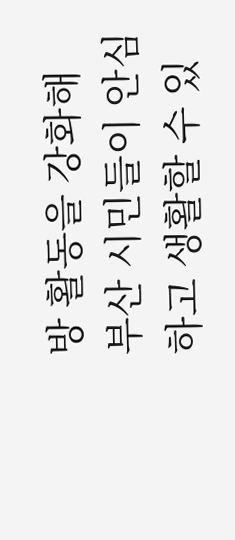방 활동을 강화해 부산 시민들이 안심하고 생활할 수 있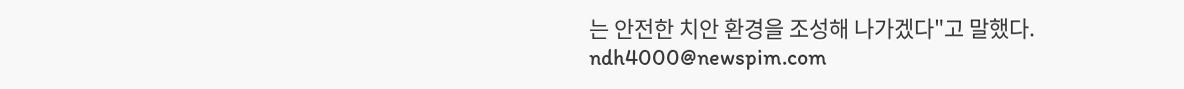는 안전한 치안 환경을 조성해 나가겠다"고 말했다.
ndh4000@newspim.com